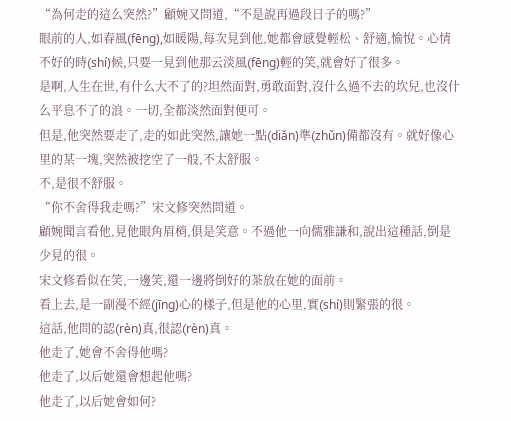“為何走的這么突然?”顧婉又問道,“不是說再過段日子的嗎?”
眼前的人,如春風(fēng),如暖陽,每次見到他,她都會感覺輕松、舒適,愉悅。心情不好的時(shí)候,只要一見到他那云淡風(fēng)輕的笑,就會好了很多。
是啊,人生在世,有什么大不了的?坦然面對,勇敢面對,沒什么過不去的坎兒,也沒什么平息不了的浪。一切,全都淡然面對便可。
但是,他突然要走了,走的如此突然,讓她一點(diǎn)準(zhǔn)備都沒有。就好像心里的某一塊,突然被挖空了一般,不太舒服。
不,是很不舒服。
“你不舍得我走嗎?”宋文修突然問道。
顧婉聞言看他,見他眼角眉梢,俱是笑意。不過他一向儒雅謙和,說出這種話,倒是少見的很。
宋文修看似在笑,一邊笑,還一邊將倒好的茶放在她的面前。
看上去,是一副漫不經(jīng)心的樣子,但是他的心里,實(shí)則緊張的很。
這話,他問的認(rèn)真,很認(rèn)真。
他走了,她會不舍得他嗎?
他走了,以后她還會想起他嗎?
他走了,以后她會如何?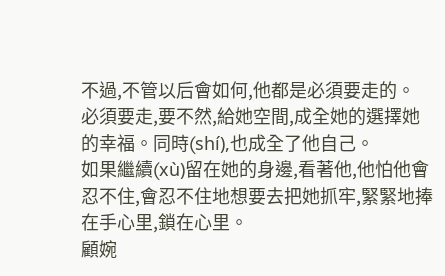不過,不管以后會如何,他都是必須要走的。
必須要走,要不然,給她空間,成全她的選擇她的幸福。同時(shí),也成全了他自己。
如果繼續(xù)留在她的身邊,看著他,他怕他會忍不住,會忍不住地想要去把她抓牢,緊緊地捧在手心里,鎖在心里。
顧婉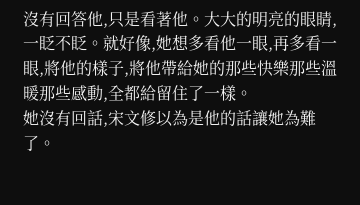沒有回答他,只是看著他。大大的明亮的眼睛,一眨不眨。就好像,她想多看他一眼,再多看一眼,將他的樣子,將他帶給她的那些快樂那些溫暖那些感動,全都給留住了一樣。
她沒有回話,宋文修以為是他的話讓她為難了。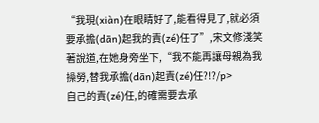“我現(xiàn)在眼睛好了,能看得見了,就必須要承擔(dān)起我的責(zé)任了”,宋文修淺笑著說道,在她身旁坐下,“我不能再讓母親為我操勞,替我承擔(dān)起責(zé)任?!?/p>
自己的責(zé)任,的確需要去承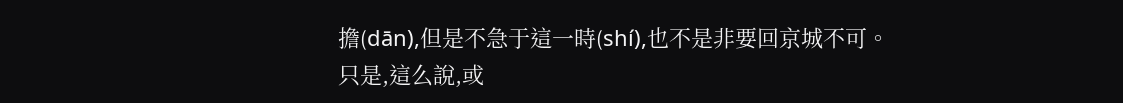擔(dān),但是不急于這一時(shí),也不是非要回京城不可。
只是,這么說,或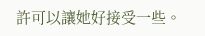許可以讓她好接受一些。